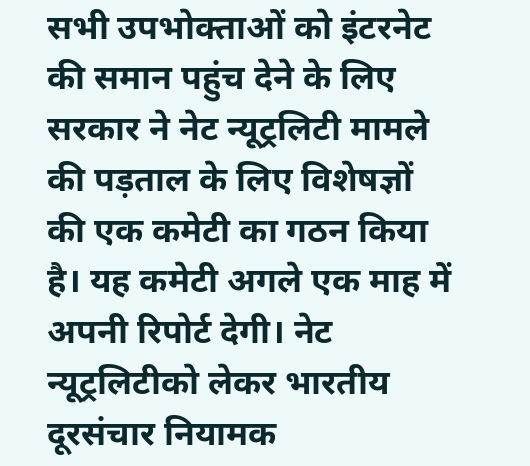सभी उपभोक्ताओं को इंटरनेट की समान पहुंच देने के लिए सरकार ने नेट न्यूट्रलिटी मामले की पड़ताल के लिए विशेषज्ञों की एक कमेटी का गठन किया है। यह कमेटी अगले एक माह में अपनी रिपोर्ट देगी। नेट न्यूट्रलिटीको लेकर भारतीय दूरसंचार नियामक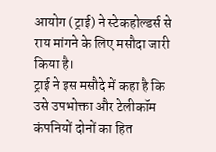आयोग (ट्राई) ने स्टेकहोल्डर्स से राय मांगने के लिए मसौदा जारी किया है।
ट्राई ने इस मसौदे में कहा है कि उसे उपभोक्ता और टेलीकॉम कंपनियों दोनों का हित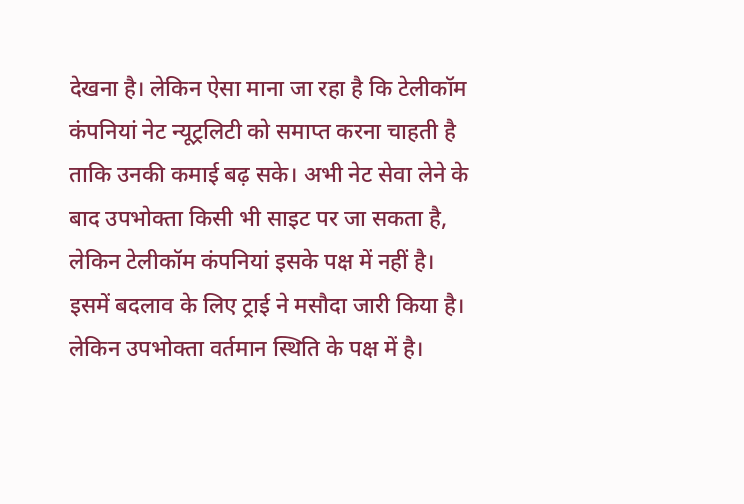देखना है। लेकिन ऐसा माना जा रहा है कि टेलीकॉम कंपनियां नेट न्यूट्रलिटी को समाप्त करना चाहती है ताकि उनकी कमाई बढ़ सके। अभी नेट सेवा लेने के बाद उपभोक्ता किसी भी साइट पर जा सकता है, लेकिन टेलीकॉम कंपनियां इसके पक्ष में नहीं है।
इसमें बदलाव के लिए ट्राई ने मसौदा जारी किया है। लेकिन उपभोक्ता वर्तमान स्थिति के पक्ष में है।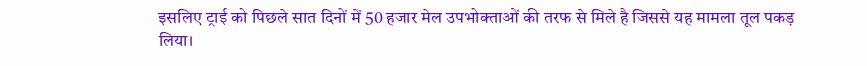इसलिए ट्राई को पिछले सात दिनों में 50 हजार मेल उपभोक्ताओं की तरफ से मिले है जिससे यह मामला तूल पकड़ लिया।